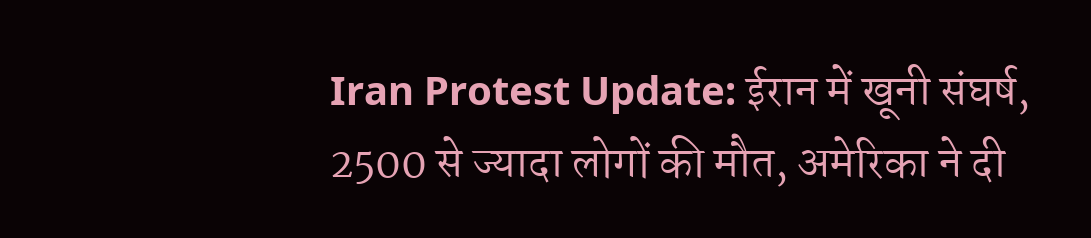Iran Protest Update: ईरान में खूनी संघर्ष, 2500 से ज्यादा लोगों की मौत, अमेरिका ने दी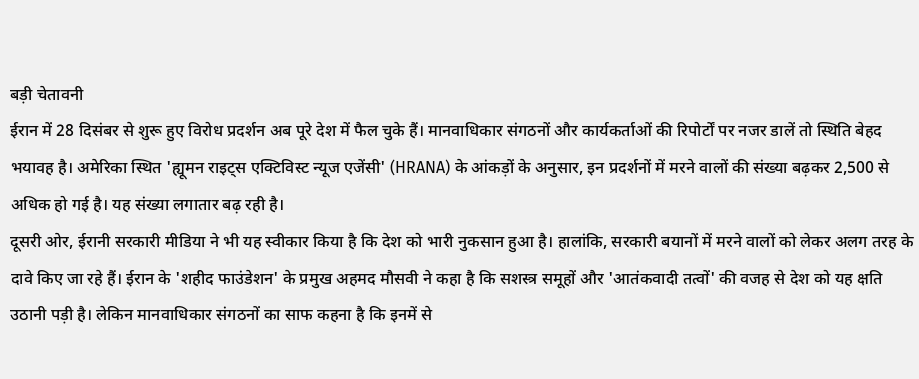बड़ी चेतावनी
ईरान में 28 दिसंबर से शुरू हुए विरोध प्रदर्शन अब पूरे देश में फैल चुके हैं। मानवाधिकार संगठनों और कार्यकर्ताओं की रिपोर्टों पर नजर डालें तो स्थिति बेहद भयावह है। अमेरिका स्थित 'ह्यूमन राइट्स एक्टिविस्ट न्यूज एजेंसी' (HRANA) के आंकड़ों के अनुसार, इन प्रदर्शनों में मरने वालों की संख्या बढ़कर 2,500 से अधिक हो गई है। यह संख्या लगातार बढ़ रही है।
दूसरी ओर, ईरानी सरकारी मीडिया ने भी यह स्वीकार किया है कि देश को भारी नुकसान हुआ है। हालांकि, सरकारी बयानों में मरने वालों को लेकर अलग तरह के दावे किए जा रहे हैं। ईरान के 'शहीद फाउंडेशन' के प्रमुख अहमद मौसवी ने कहा है कि सशस्त्र समूहों और 'आतंकवादी तत्वों' की वजह से देश को यह क्षति उठानी पड़ी है। लेकिन मानवाधिकार संगठनों का साफ कहना है कि इनमें से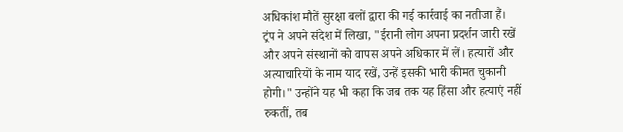अधिकांश मौतें सुरक्षा बलों द्वारा की गई कार्रवाई का नतीजा हैं।
ट्रंप ने अपने संदेश में लिखा, "ईरानी लोग अपना प्रदर्शन जारी रखें और अपने संस्थानों को वापस अपने अधिकार में लें। हत्यारों और अत्याचारियों के नाम याद रखें, उन्हें इसकी भारी कीमत चुकानी होगी।" उन्होंने यह भी कहा कि जब तक यह हिंसा और हत्याएं नहीं रुकतीं, तब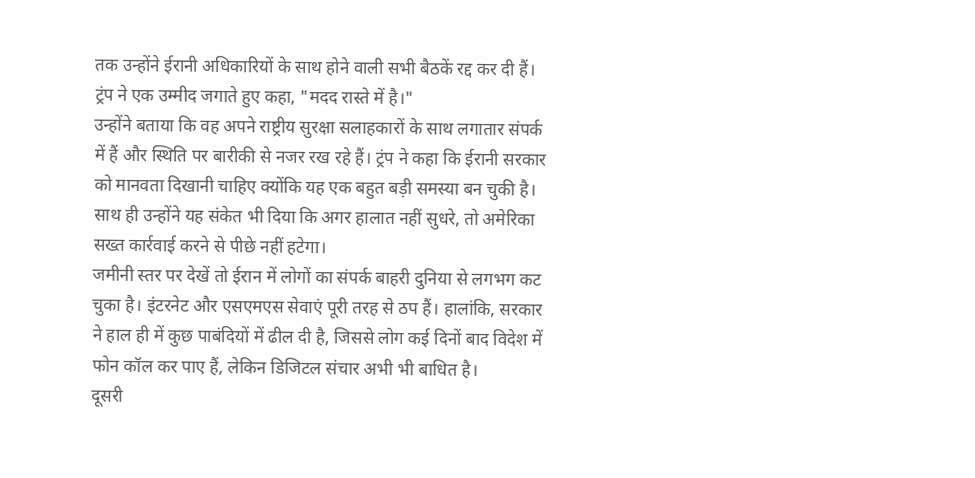तक उन्होंने ईरानी अधिकारियों के साथ होने वाली सभी बैठकें रद्द कर दी हैं। ट्रंप ने एक उम्मीद जगाते हुए कहा, "मदद रास्ते में है।"
उन्होंने बताया कि वह अपने राष्ट्रीय सुरक्षा सलाहकारों के साथ लगातार संपर्क में हैं और स्थिति पर बारीकी से नजर रख रहे हैं। ट्रंप ने कहा कि ईरानी सरकार को मानवता दिखानी चाहिए क्योंकि यह एक बहुत बड़ी समस्या बन चुकी है। साथ ही उन्होंने यह संकेत भी दिया कि अगर हालात नहीं सुधरे, तो अमेरिका सख्त कार्रवाई करने से पीछे नहीं हटेगा।
जमीनी स्तर पर देखें तो ईरान में लोगों का संपर्क बाहरी दुनिया से लगभग कट चुका है। इंटरनेट और एसएमएस सेवाएं पूरी तरह से ठप हैं। हालांकि, सरकार ने हाल ही में कुछ पाबंदियों में ढील दी है, जिससे लोग कई दिनों बाद विदेश में फोन कॉल कर पाए हैं, लेकिन डिजिटल संचार अभी भी बाधित है।
दूसरी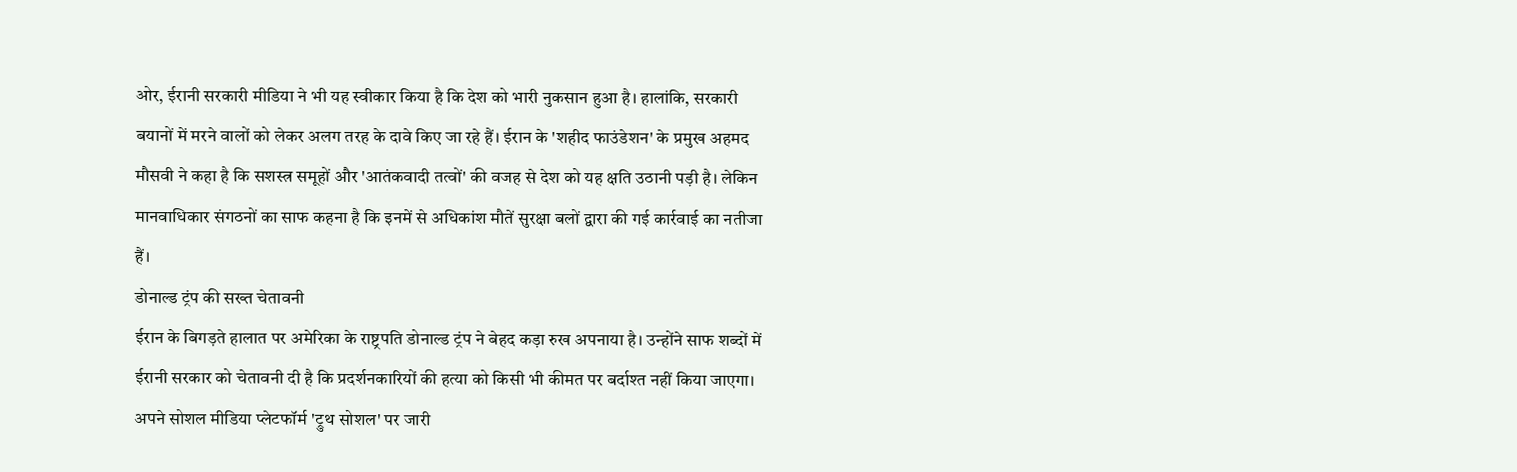ओर, ईरानी सरकारी मीडिया ने भी यह स्वीकार किया है कि देश को भारी नुकसान हुआ है। हालांकि, सरकारी बयानों में मरने वालों को लेकर अलग तरह के दावे किए जा रहे हैं। ईरान के 'शहीद फाउंडेशन' के प्रमुख अहमद मौसवी ने कहा है कि सशस्त्र समूहों और 'आतंकवादी तत्वों' की वजह से देश को यह क्षति उठानी पड़ी है। लेकिन मानवाधिकार संगठनों का साफ कहना है कि इनमें से अधिकांश मौतें सुरक्षा बलों द्वारा की गई कार्रवाई का नतीजा हैं।
डोनाल्ड ट्रंप की सख्त चेतावनी
ईरान के बिगड़ते हालात पर अमेरिका के राष्ट्रपति डोनाल्ड ट्रंप ने बेहद कड़ा रुख अपनाया है। उन्होंने साफ शब्दों में ईरानी सरकार को चेतावनी दी है कि प्रदर्शनकारियों की हत्या को किसी भी कीमत पर बर्दाश्त नहीं किया जाएगा। अपने सोशल मीडिया प्लेटफॉर्म 'ट्रुथ सोशल' पर जारी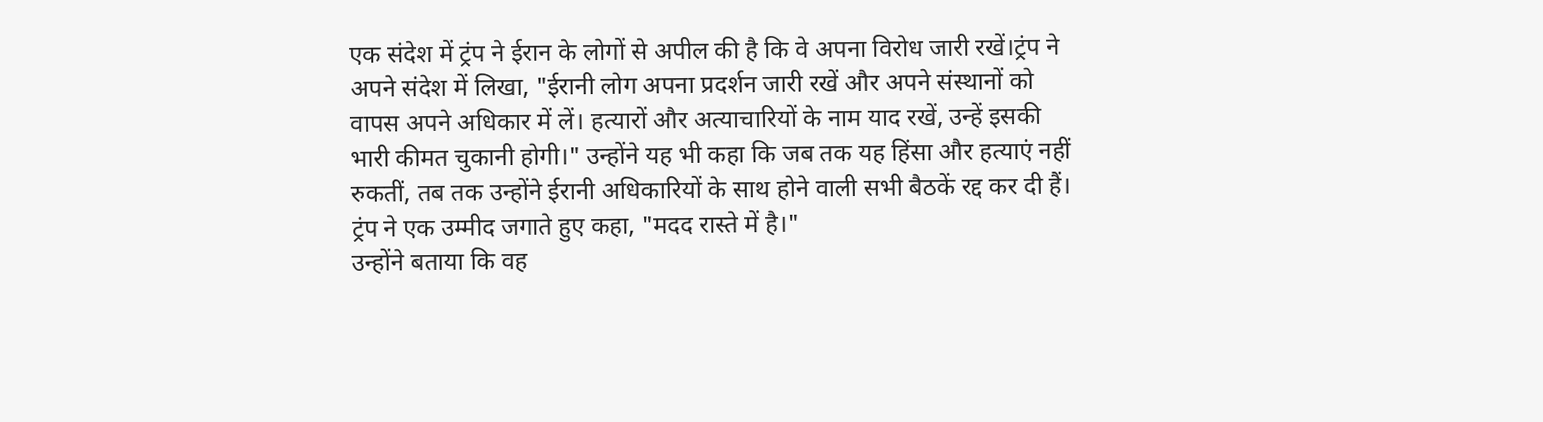एक संदेश में ट्रंप ने ईरान के लोगों से अपील की है कि वे अपना विरोध जारी रखें।ट्रंप ने अपने संदेश में लिखा, "ईरानी लोग अपना प्रदर्शन जारी रखें और अपने संस्थानों को वापस अपने अधिकार में लें। हत्यारों और अत्याचारियों के नाम याद रखें, उन्हें इसकी भारी कीमत चुकानी होगी।" उन्होंने यह भी कहा कि जब तक यह हिंसा और हत्याएं नहीं रुकतीं, तब तक उन्होंने ईरानी अधिकारियों के साथ होने वाली सभी बैठकें रद्द कर दी हैं। ट्रंप ने एक उम्मीद जगाते हुए कहा, "मदद रास्ते में है।"
उन्होंने बताया कि वह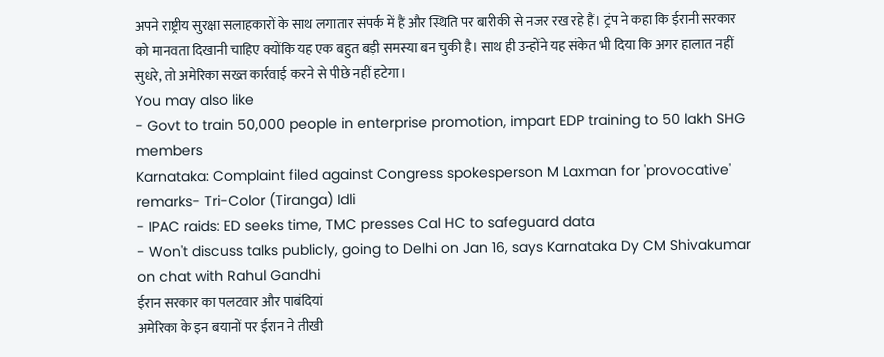अपने राष्ट्रीय सुरक्षा सलाहकारों के साथ लगातार संपर्क में हैं और स्थिति पर बारीकी से नजर रख रहे हैं। ट्रंप ने कहा कि ईरानी सरकार को मानवता दिखानी चाहिए क्योंकि यह एक बहुत बड़ी समस्या बन चुकी है। साथ ही उन्होंने यह संकेत भी दिया कि अगर हालात नहीं सुधरे, तो अमेरिका सख्त कार्रवाई करने से पीछे नहीं हटेगा।
You may also like
- Govt to train 50,000 people in enterprise promotion, impart EDP training to 50 lakh SHG members
Karnataka: Complaint filed against Congress spokesperson M Laxman for 'provocative' remarks- Tri-Color (Tiranga) Idli
- IPAC raids: ED seeks time, TMC presses Cal HC to safeguard data
- Won't discuss talks publicly, going to Delhi on Jan 16, says Karnataka Dy CM Shivakumar on chat with Rahul Gandhi
ईरान सरकार का पलटवार और पाबंदियां
अमेरिका के इन बयानों पर ईरान ने तीखी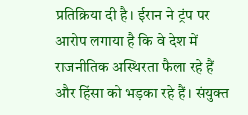प्रतिक्रिया दी है। ईरान ने ट्रंप पर आरोप लगाया है कि वे देश में राजनीतिक अस्थिरता फैला रहे हैं और हिंसा को भड़का रहे हैं। संयुक्त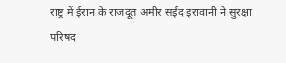राष्ट्र में ईरान के राजदूत अमीर सईद इरावानी ने सुरक्षा परिषद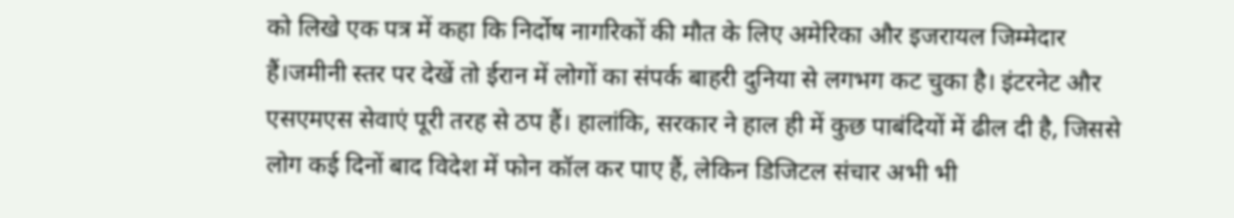को लिखे एक पत्र में कहा कि निर्दोष नागरिकों की मौत के लिए अमेरिका और इजरायल जिम्मेदार हैं।जमीनी स्तर पर देखें तो ईरान में लोगों का संपर्क बाहरी दुनिया से लगभग कट चुका है। इंटरनेट और एसएमएस सेवाएं पूरी तरह से ठप हैं। हालांकि, सरकार ने हाल ही में कुछ पाबंदियों में ढील दी है, जिससे लोग कई दिनों बाद विदेश में फोन कॉल कर पाए हैं, लेकिन डिजिटल संचार अभी भी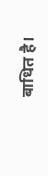बाधित है।